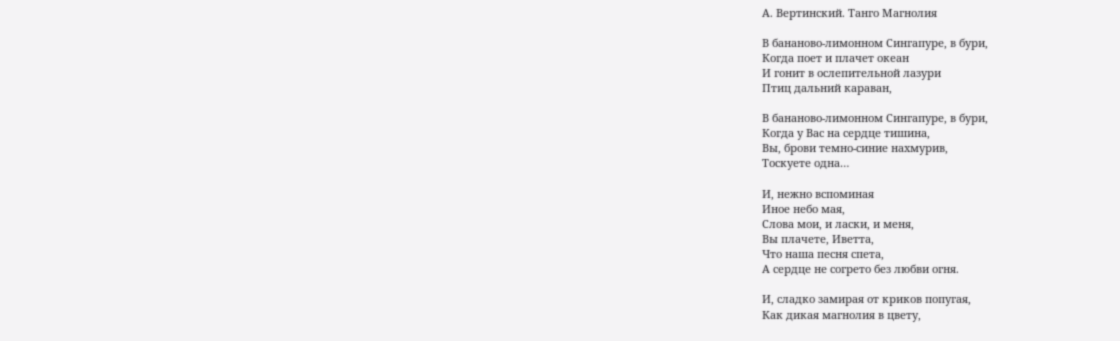А. Вертинский. Танго Магнолия

В бананово-лимонном Сингапуре, в бури,
Когда поет и плачет океан
И гонит в ослепительной лазури
Птиц дальний караван,

В бананово-лимонном Сингапуре, в бури,
Когда у Вас на сердце тишина,
Вы, брови темно-синие нахмурив,
Тоскуете одна…

И, нежно вспоминая
Иное небо мая,
Слова мои, и ласки, и меня,
Вы плачете, Иветта,
Что наша песня спета,
А сердце не согрето без любви огня.

И, сладко замирая от криков попугая,
Как дикая магнолия в цвету,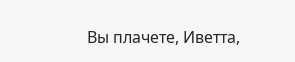Вы плачете, Иветта,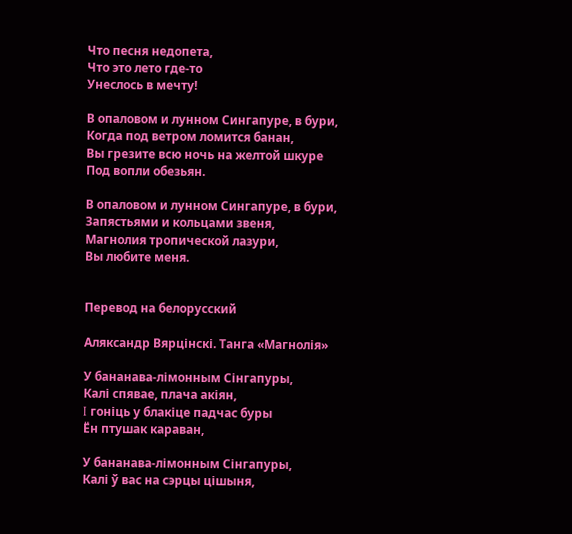Что песня недопета,
Что это лето где-то
Унеслось в мечту!

В опаловом и лунном Сингапуре, в бури,
Когда под ветром ломится банан,
Вы грезите всю ночь на желтой шкуре
Под вопли обезьян.

В опаловом и лунном Сингапуре, в бури,
Запястьями и кольцами звеня,
Магнолия тропической лазури,
Вы любите меня.


Перевод на белорусский

Аляксандр Вярцінскі. Танга «Магнолія»

У бананава-лімонным Сінгапуры,
Калі спявае, плача акіян,
I гоніць у блакіце падчас буры
Ён птушак караван,

У бананава-лімонным Сінгапуры,
Калі ў вас на сэрцы цішыня,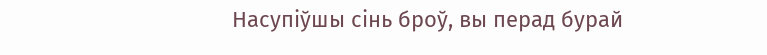Насупіўшы сінь броў, вы перад бурай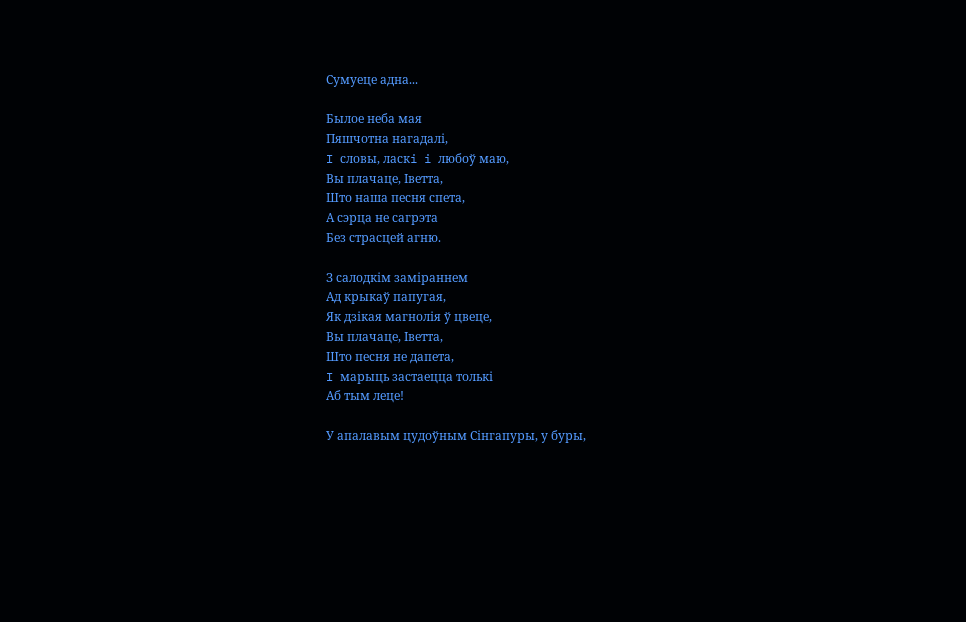Сумуеце адна...

Былое неба мая
Пяшчотна нагадалі,
I словы, ласкi i любоў маю,
Вы плачаце, Іветта,
Што наша песня спета,
А сэрца не сагрэта
Без страсцей агню.

З салодкім заміраннем
Ад крыкаў папугая,
Як дзікая магнолія ў цвеце,
Вы плачаце, Іветта,
Што песня не дапета,
I марыць застаецца толькі
Аб тым леце!

У апалавым цудоўным Сінгапуры, у буры,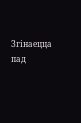Згінаецца пад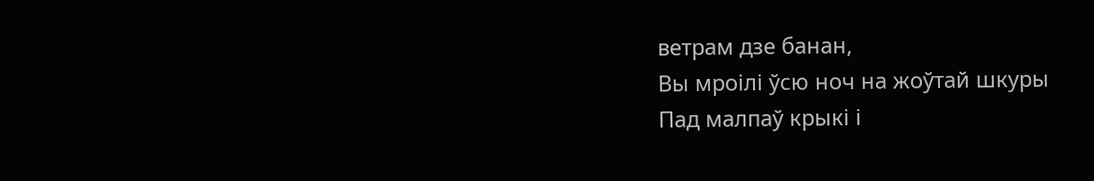ветрам дзе банан,
Вы мроілi ўсю ноч на жоўтай шкуры
Пад малпаў крыкі і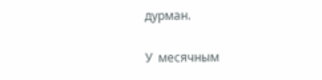дурман.

У  месячным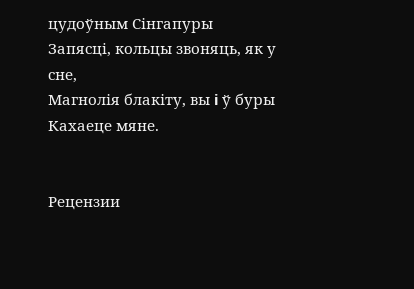цудоўным Сінгапуры
Запясцi, кольцы звоняць, як у сне,
Магнолія блакіту, вы i ў буры
Кахаеце мяне.


Рецензии